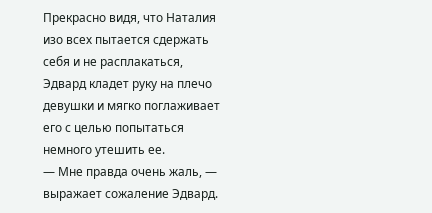Прекрасно видя, что Наталия изо всех пытается сдержать себя и не расплакаться, Эдвард кладет руку на плечо девушки и мягко поглаживает его с целью попытаться немного утешить ее.
— Мне правда очень жаль, — выражает сожаление Эдвард.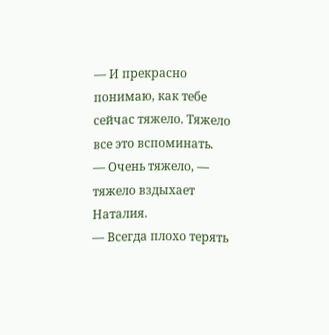— И прекрасно понимаю, как тебе сейчас тяжело. Тяжело все это вспоминать.
— Очень тяжело, — тяжело вздыхает Наталия.
— Всегда плохо терять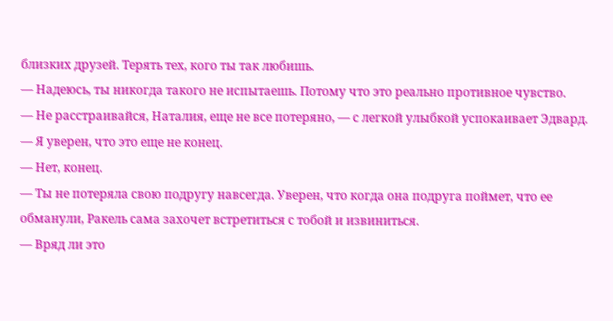близких друзей. Терять тех, кого ты так любишь.
— Надеюсь, ты никогда такого не испытаешь. Потому что это реально противное чувство.
— Не расстраивайся, Наталия, еще не все потеряно, — с легкой улыбкой успокаивает Эдвард. — Я уверен, что это еще не конец.
— Нет, конец.
— Ты не потеряла свою подругу навсегда. Уверен, что когда она подруга поймет, что ее обманули, Ракель сама захочет встретиться с тобой и извиниться.
— Вряд ли это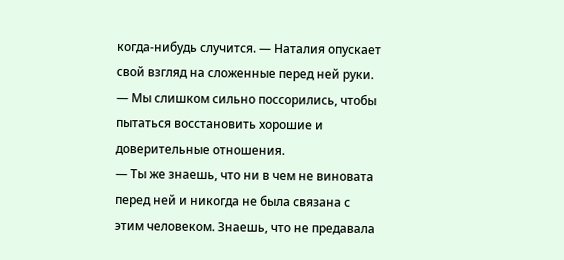когда-нибудь случится. — Наталия опускает свой взгляд на сложенные перед ней руки. — Мы слишком сильно поссорились, чтобы пытаться восстановить хорошие и доверительные отношения.
— Ты же знаешь, что ни в чем не виновата перед ней и никогда не была связана с этим человеком. Знаешь, что не предавала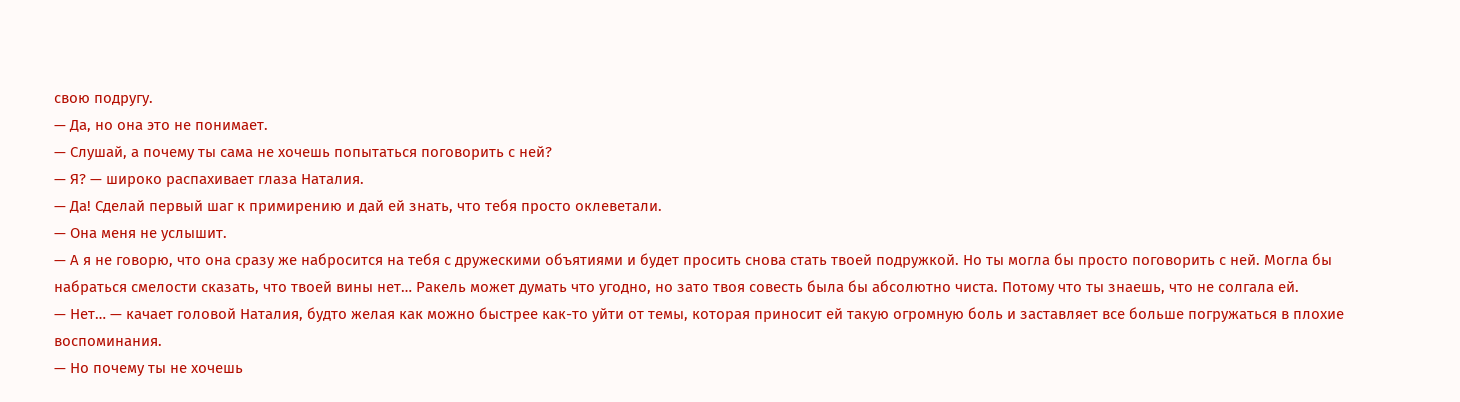свою подругу.
— Да, но она это не понимает.
— Слушай, а почему ты сама не хочешь попытаться поговорить с ней?
— Я? — широко распахивает глаза Наталия.
— Да! Сделай первый шаг к примирению и дай ей знать, что тебя просто оклеветали.
— Она меня не услышит.
— А я не говорю, что она сразу же набросится на тебя с дружескими объятиями и будет просить снова стать твоей подружкой. Но ты могла бы просто поговорить с ней. Могла бы набраться смелости сказать, что твоей вины нет… Ракель может думать что угодно, но зато твоя совесть была бы абсолютно чиста. Потому что ты знаешь, что не солгала ей.
— Нет… — качает головой Наталия, будто желая как можно быстрее как-то уйти от темы, которая приносит ей такую огромную боль и заставляет все больше погружаться в плохие воспоминания.
— Но почему ты не хочешь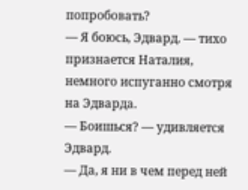попробовать?
— Я боюсь, Эдвард. — тихо признается Наталия, немного испуганно смотря на Эдварда.
— Боишься? — удивляется Эдвард.
— Да, я ни в чем перед ней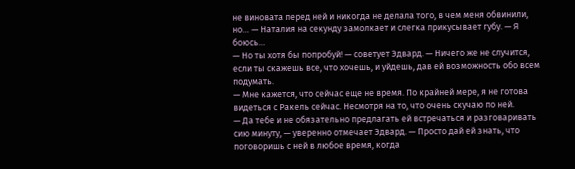не виновата перед ней и никогда не делала того, в чем меня обвинили, но… — Наталия на секунду замолкает и слегка прикусывает губу. — Я боюсь…
— Но ты хотя бы попробуй! — советует Эдвард. — Ничего же не случится, если ты скажешь все, что хочешь, и уйдешь, дав ей возможность обо всем подумать.
— Мне кажется, что сейчас еще не время. По крайней мере, я не готова видеться с Ракель сейчас. Несмотря на то, что очень скучаю по ней.
— Да тебе и не обязательно предлагать ей встречаться и разговаривать сию минуту, — уверенно отмечает Эдвард. — Просто дай ей знать, что поговоришь с ней в любое время, когда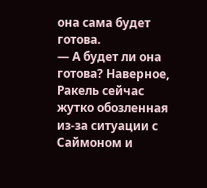она сама будет готова.
— А будет ли она готова? Наверное, Ракель сейчас жутко обозленная из-за ситуации с Саймоном и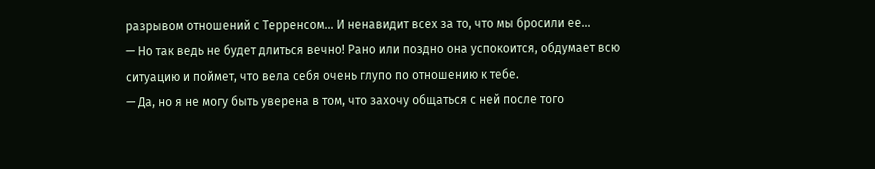разрывом отношений с Терренсом… И ненавидит всех за то, что мы бросили ее…
— Но так ведь не будет длиться вечно! Рано или поздно она успокоится, обдумает всю ситуацию и поймет, что вела себя очень глупо по отношению к тебе.
— Да, но я не могу быть уверена в том, что захочу общаться с ней после того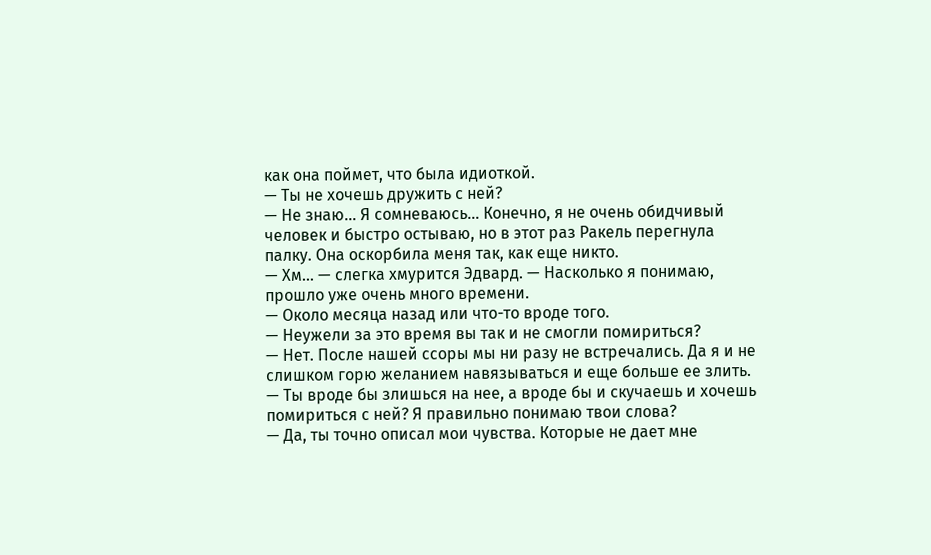как она поймет, что была идиоткой.
— Ты не хочешь дружить с ней?
— Не знаю… Я сомневаюсь… Конечно, я не очень обидчивый человек и быстро остываю, но в этот раз Ракель перегнула палку. Она оскорбила меня так, как еще никто.
— Хм… — слегка хмурится Эдвард. — Насколько я понимаю, прошло уже очень много времени.
— Около месяца назад или что-то вроде того.
— Неужели за это время вы так и не смогли помириться?
— Нет. После нашей ссоры мы ни разу не встречались. Да я и не слишком горю желанием навязываться и еще больше ее злить.
— Ты вроде бы злишься на нее, а вроде бы и скучаешь и хочешь помириться с ней? Я правильно понимаю твои слова?
— Да, ты точно описал мои чувства. Которые не дает мне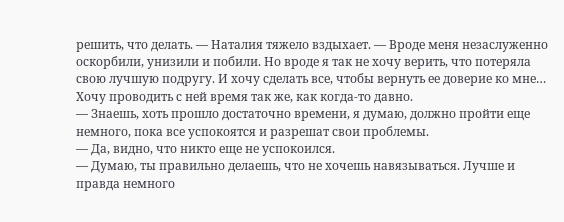решить, что делать. — Наталия тяжело вздыхает. — Вроде меня незаслуженно оскорбили, унизили и побили. Но вроде я так не хочу верить, что потеряла свою лучшую подругу. И хочу сделать все, чтобы вернуть ее доверие ко мне… Хочу проводить с ней время так же, как когда-то давно.
— Знаешь, хоть прошло достаточно времени, я думаю, должно пройти еще немного, пока все успокоятся и разрешат свои проблемы.
— Да, видно, что никто еще не успокоился.
— Думаю, ты правильно делаешь, что не хочешь навязываться. Лучше и правда немного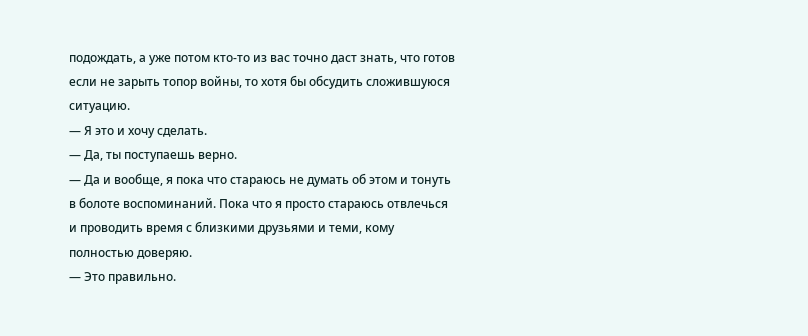подождать, а уже потом кто-то из вас точно даст знать, что готов если не зарыть топор войны, то хотя бы обсудить сложившуюся ситуацию.
— Я это и хочу сделать.
— Да, ты поступаешь верно.
— Да и вообще, я пока что стараюсь не думать об этом и тонуть в болоте воспоминаний. Пока что я просто стараюсь отвлечься и проводить время с близкими друзьями и теми, кому полностью доверяю.
— Это правильно.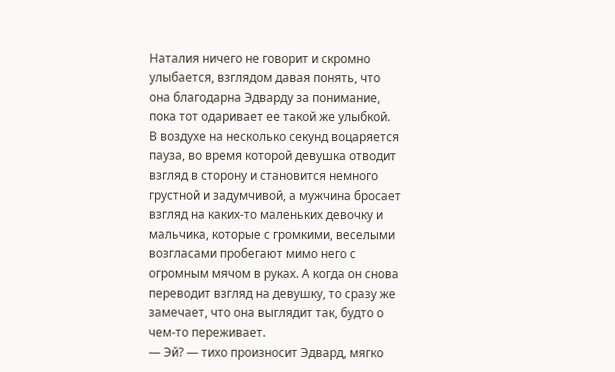Наталия ничего не говорит и скромно улыбается, взглядом давая понять, что она благодарна Эдварду за понимание, пока тот одаривает ее такой же улыбкой.
В воздухе на несколько секунд воцаряется пауза, во время которой девушка отводит взгляд в сторону и становится немного грустной и задумчивой, а мужчина бросает взгляд на каких-то маленьких девочку и мальчика, которые с громкими, веселыми возгласами пробегают мимо него с огромным мячом в руках. А когда он снова переводит взгляд на девушку, то сразу же замечает, что она выглядит так, будто о чем-то переживает.
— Эй? — тихо произносит Эдвард, мягко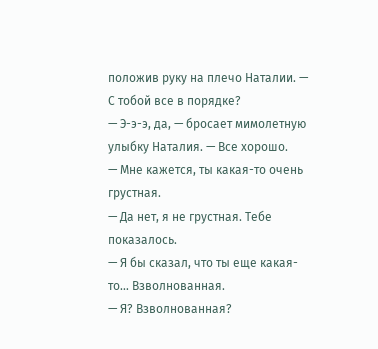положив руку на плечо Наталии. — С тобой все в порядке?
— Э-э-э, да, — бросает мимолетную улыбку Наталия. — Все хорошо.
— Мне кажется, ты какая-то очень грустная.
— Да нет, я не грустная. Тебе показалось.
— Я бы сказал, что ты еще какая-то… Взволнованная.
— Я? Взволнованная?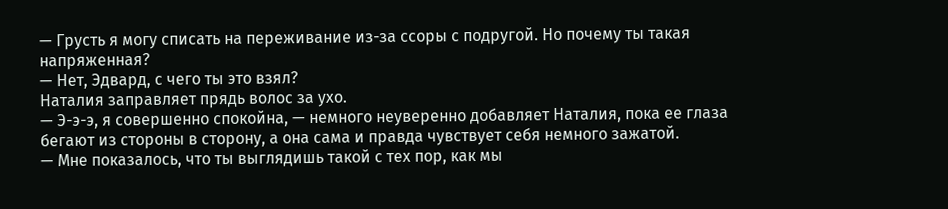— Грусть я могу списать на переживание из-за ссоры с подругой. Но почему ты такая напряженная?
— Нет, Эдвард, с чего ты это взял?
Наталия заправляет прядь волос за ухо.
— Э-э-э, я совершенно спокойна, — немного неуверенно добавляет Наталия, пока ее глаза бегают из стороны в сторону, а она сама и правда чувствует себя немного зажатой.
— Мне показалось, что ты выглядишь такой с тех пор, как мы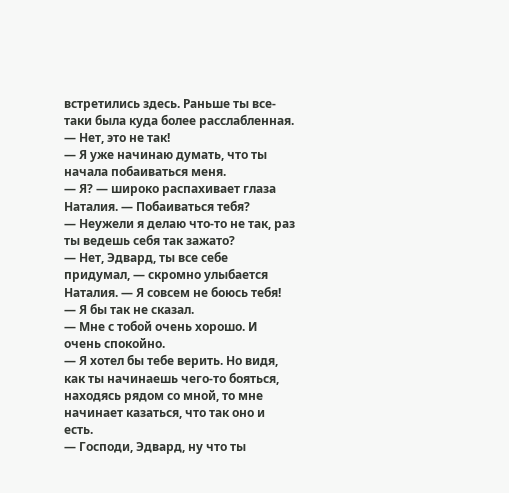встретились здесь. Раньше ты все-таки была куда более расслабленная.
— Нет, это не так!
— Я уже начинаю думать, что ты начала побаиваться меня.
— Я? — широко распахивает глаза Наталия. — Побаиваться тебя?
— Неужели я делаю что-то не так, раз ты ведешь себя так зажато?
— Нет, Эдвард, ты все себе придумал, — скромно улыбается Наталия. — Я совсем не боюсь тебя!
— Я бы так не сказал.
— Мне с тобой очень хорошо. И очень спокойно.
— Я хотел бы тебе верить. Но видя, как ты начинаешь чего-то бояться, находясь рядом со мной, то мне начинает казаться, что так оно и есть.
— Господи, Эдвард, ну что ты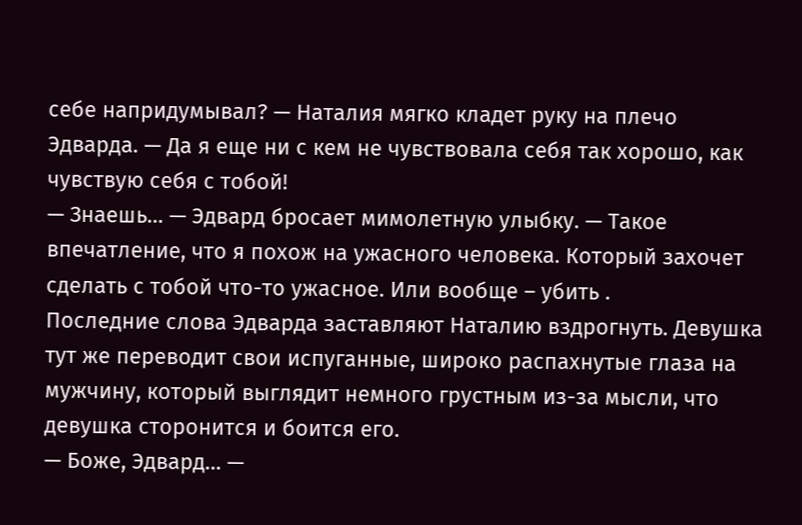себе напридумывал? — Наталия мягко кладет руку на плечо Эдварда. — Да я еще ни с кем не чувствовала себя так хорошо, как чувствую себя с тобой!
— Знаешь… — Эдвард бросает мимолетную улыбку. — Такое впечатление, что я похож на ужасного человека. Который захочет сделать с тобой что-то ужасное. Или вообще – убить .
Последние слова Эдварда заставляют Наталию вздрогнуть. Девушка тут же переводит свои испуганные, широко распахнутые глаза на мужчину, который выглядит немного грустным из-за мысли, что девушка сторонится и боится его.
— Боже, Эдвард… —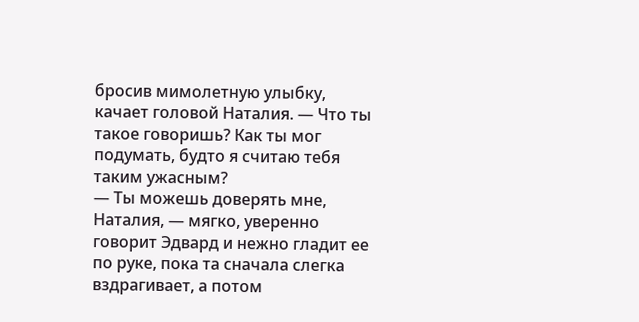бросив мимолетную улыбку, качает головой Наталия. — Что ты такое говоришь? Как ты мог подумать, будто я считаю тебя таким ужасным?
— Ты можешь доверять мне, Наталия, — мягко, уверенно говорит Эдвард и нежно гладит ее по руке, пока та сначала слегка вздрагивает, а потом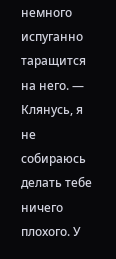немного испуганно таращится на него. — Клянусь, я не собираюсь делать тебе ничего плохого. У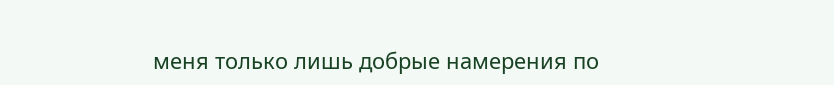меня только лишь добрые намерения по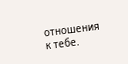отношения к тебе.